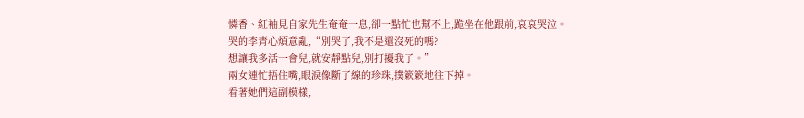憐香、紅袖見自家先生奄奄一息,卻一點忙也幫不上,跪坐在他跟前,哀哀哭泣。
哭的李青心煩意亂,“別哭了,我不是還沒死的嗎?
想讓我多活一會兒,就安靜點兒,別打擾我了。”
兩女連忙捂住嘴,眼淚像斷了線的珍珠,撲簌簌地往下掉。
看著她們這副模樣,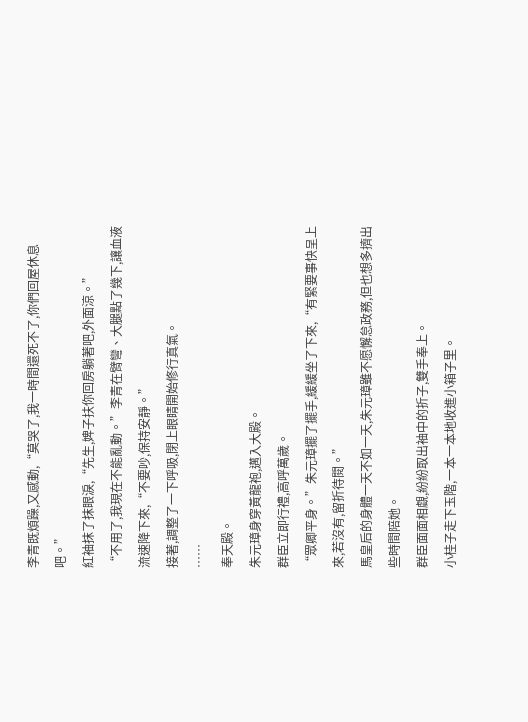李青既煩躁,又感動,“莫哭了,我一時間還死不了,你們回屋休息吧。”
紅袖抹了抹眼淚,“先生,婢子扶你回房躺著吧,外面涼。”
“不用了,我現在不能亂動。”李青在臂彎、大腿點了幾下,讓血液流速降下來,“不要吵,保持安靜。”
接著,調整了一下呼吸,閉上眼睛開始修行真氣。
……
奉天殿。
朱元璋身穿黃龍袍,邁入大殿。
群臣立即行禮,高呼萬歲。
“眾卿平身。”朱元璋擺了擺手,緩緩坐了下來,“有緊要事快呈上來,若沒有,留折待閱。”
馬皇后的身體一天不如一天,朱元璋雖不愿懈怠政務,但也想多擠出些時間陪她。
群臣面面相覷,紛紛取出袖中的折子,雙手奉上。
小桂子走下玉階,一本一本地收進小箱子里。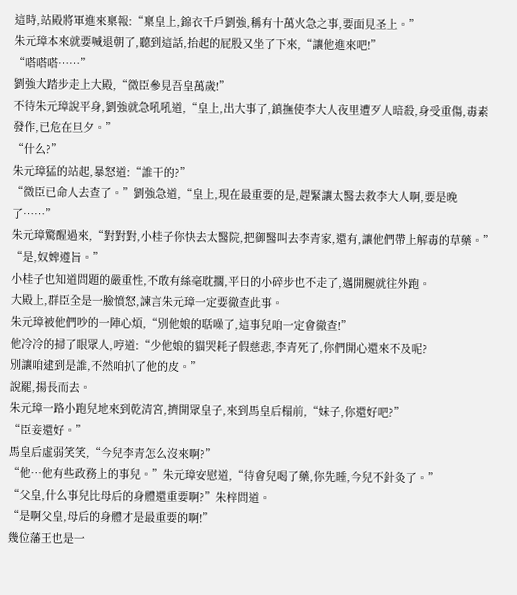這時,站殿將軍進來稟報:“稟皇上,錦衣千戶劉強,稱有十萬火急之事,要面見圣上。”
朱元璋本來就要喊退朝了,聽到這話,抬起的屁股又坐了下來,“讓他進來吧!”
“嗒嗒嗒……”
劉強大踏步走上大殿,“微臣參見吾皇萬歲!”
不待朱元璋說平身,劉強就急吼吼道,“皇上,出大事了,鎮撫使李大人夜里遭歹人暗殺,身受重傷,毒素發作,已危在旦夕。”
“什么?”
朱元璋猛的站起,暴怒道:“誰干的?”
“微臣已命人去查了。”劉強急道,“皇上,現在最重要的是,趕緊讓太醫去救李大人啊,要是晚了……”
朱元璋驚醒過來,“對對對,小桂子你快去太醫院,把御醫叫去李青家,還有,讓他們帶上解毒的草藥。”
“是,奴婢遵旨。”
小桂子也知道問題的嚴重性,不敢有絲毫耽擱,平日的小碎步也不走了,邁開腿就往外跑。
大殿上,群臣全是一臉憤怒,諫言朱元璋一定要徹查此事。
朱元璋被他們吵的一陣心煩,“別他娘的聒噪了,這事兒咱一定會徹查!”
他冷冷的掃了眼眾人,哼道:“少他娘的貓哭耗子假慈悲,李青死了,你們開心還來不及呢?
別讓咱逮到是誰,不然咱扒了他的皮。”
說罷,揚長而去。
朱元璋一路小跑兒地來到乾清宮,擠開眾皇子,來到馬皇后榻前,“妹子,你還好吧?”
“臣妾還好。”
馬皇后虛弱笑笑,“今兒李青怎么沒來啊?”
“他…他有些政務上的事兒。”朱元璋安慰道,“待會兒喝了藥,你先睡,今兒不針灸了。”
“父皇,什么事兒比母后的身體還重要啊?”朱梓問道。
“是啊父皇,母后的身體才是最重要的啊!”
幾位藩王也是一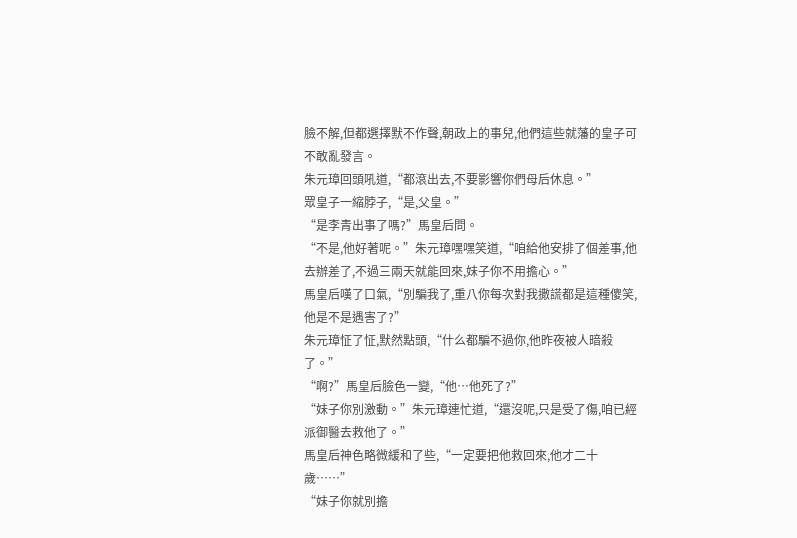臉不解,但都選擇默不作聲,朝政上的事兒,他們這些就藩的皇子可不敢亂發言。
朱元璋回頭吼道,“都滾出去,不要影響你們母后休息。”
眾皇子一縮脖子,“是,父皇。”
“是李青出事了嗎?”馬皇后問。
“不是,他好著呢。”朱元璋嘿嘿笑道,“咱給他安排了個差事,他去辦差了,不過三兩天就能回來,妹子你不用擔心。”
馬皇后嘆了口氣,“別騙我了,重八你每次對我撒謊都是這種傻笑,他是不是遇害了?”
朱元璋怔了怔,默然點頭,“什么都騙不過你,他昨夜被人暗殺了。”
“啊?”馬皇后臉色一變,“他…他死了?”
“妹子你別激動。”朱元璋連忙道,“還沒呢,只是受了傷,咱已經派御醫去救他了。”
馬皇后神色略微緩和了些,“一定要把他救回來,他才二十歲……”
“妹子你就別擔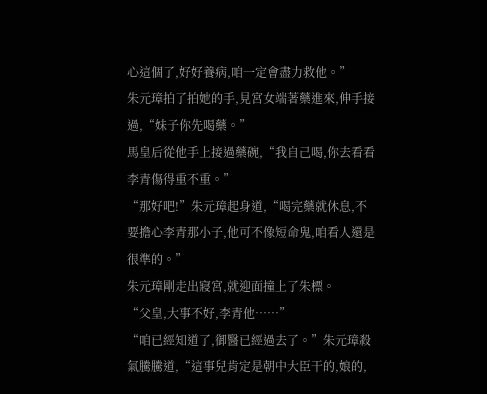心這個了,好好養病,咱一定會盡力救他。”
朱元璋拍了拍她的手,見宮女端著藥進來,伸手接過,“妹子你先喝藥。”
馬皇后從他手上接過藥碗,“我自己喝,你去看看李青傷得重不重。”
“那好吧!”朱元璋起身道,“喝完藥就休息,不要擔心李青那小子,他可不像短命鬼,咱看人還是很準的。”
朱元璋剛走出寢宮,就迎面撞上了朱標。
“父皇,大事不好,李青他……”
“咱已經知道了,御醫已經過去了。”朱元璋殺氣騰騰道,“這事兒肯定是朝中大臣干的,娘的,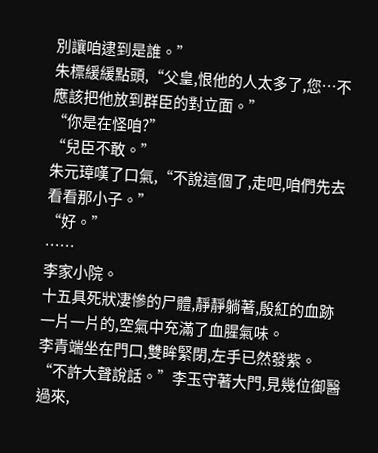別讓咱逮到是誰。”
朱標緩緩點頭,“父皇,恨他的人太多了,您…不應該把他放到群臣的對立面。”
“你是在怪咱?”
“兒臣不敢。”
朱元璋嘆了口氣,“不說這個了,走吧,咱們先去看看那小子。”
“好。”
……
李家小院。
十五具死狀凄慘的尸體,靜靜躺著,殷紅的血跡一片一片的,空氣中充滿了血腥氣味。
李青端坐在門口,雙眸緊閉,左手已然發紫。
“不許大聲說話。”李玉守著大門,見幾位御醫過來,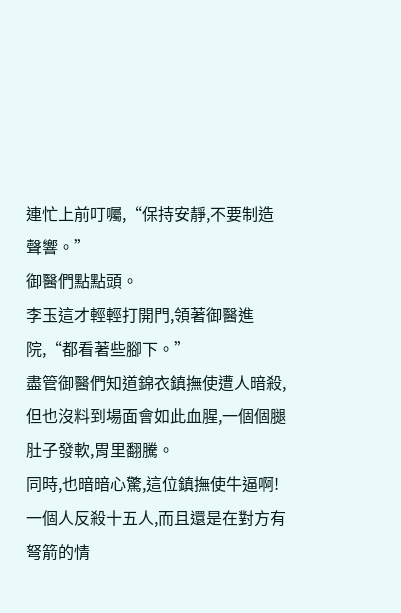連忙上前叮囑,“保持安靜,不要制造聲響。”
御醫們點點頭。
李玉這才輕輕打開門,領著御醫進院,“都看著些腳下。”
盡管御醫們知道錦衣鎮撫使遭人暗殺,但也沒料到場面會如此血腥,一個個腿肚子發軟,胃里翻騰。
同時,也暗暗心驚,這位鎮撫使牛逼啊!
一個人反殺十五人,而且還是在對方有弩箭的情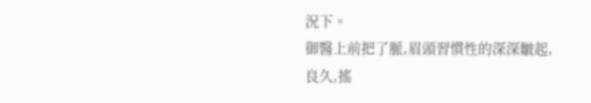況下。
御醫上前把了脈,眉頭習慣性的深深皺起,良久,搖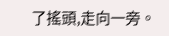了搖頭,走向一旁。